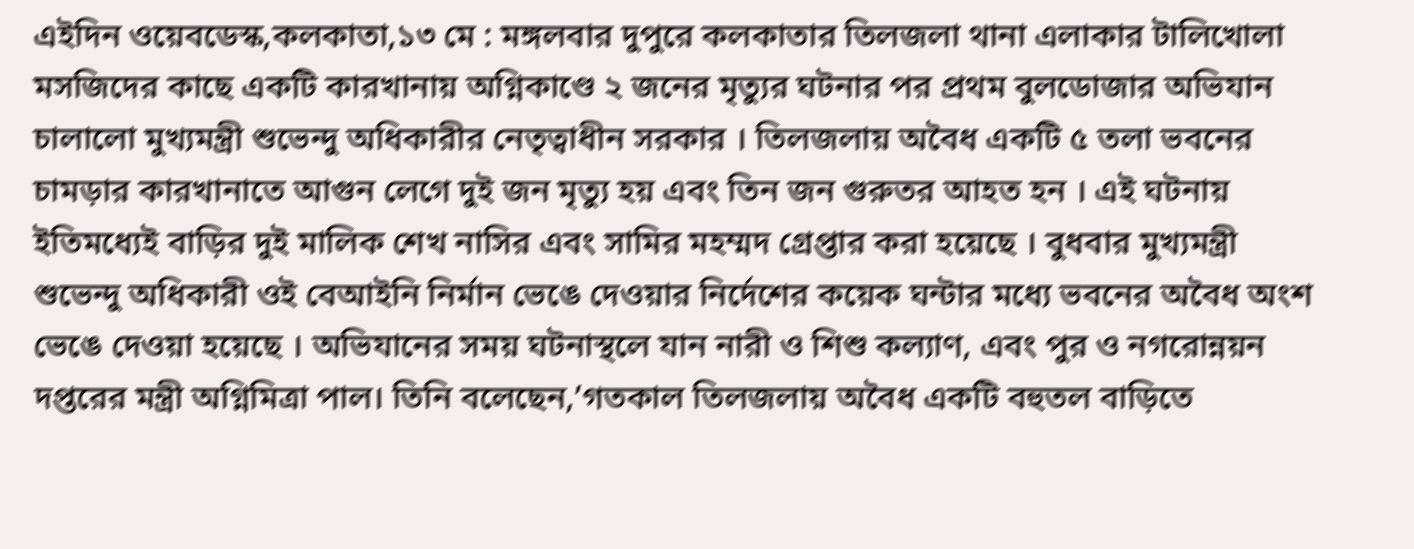এইদিন ওয়েবডেস্ক,কলকাতা,১৩ মে : মঙ্গলবার দুপুরে কলকাতার তিলজলা থানা এলাকার টালিখোলা মসজিদের কাছে একটি কারখানায় অগ্নিকাণ্ডে ২ জনের মৃত্যুর ঘটনার পর প্রথম বুলডোজার অভিযান চালালো মুখ্যমন্ত্রী শুভেন্দু অধিকারীর নেতৃত্বাধীন সরকার । তিলজলায় অবৈধ একটি ৫ তলা ভবনের চামড়ার কারখানাতে আগুন লেগে দুই জন মৃত্যু হয় এবং তিন জন গুরুতর আহত হন । এই ঘটনায় ইতিমধ্যেই বাড়ির দুই মালিক শেখ নাসির এবং সামির মহম্মদ গ্রেপ্তার করা হয়েছে । বুধবার মুখ্যমন্ত্রী শুভেন্দু অধিকারী ওই বেআইনি নির্মান ভেঙে দেওয়ার নির্দেশের কয়েক ঘন্টার মধ্যে ভবনের অবৈধ অংশ ভেঙে দেওয়া হয়েছে । অভিযানের সময় ঘটনাস্থলে যান নারী ও শিশু কল্যাণ, এবং পুর ও নগরোন্নয়ন দপ্তরের মন্ত্রী অগ্নিমিত্রা পাল। তিনি বলেছেন,’গতকাল তিলজলায় অবৈধ একটি বহুতল বাড়িতে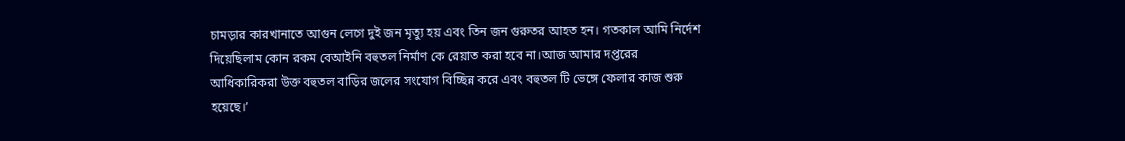চামড়ার কারখানাতে আগুন লেগে দুই জন মৃত্যু হয় এবং তিন জন গুরুতর আহত হন। গতকাল আমি নির্দেশ দিয়েছিলাম কোন রকম বেআইনি বহুতল নির্মাণ কে রেয়াত করা হবে না।আজ আমার দপ্তরের আধিকারিকরা উক্ত বহুতল বাড়ির জলের সংযোগ বিচ্ছিন্ন করে এবং বহুতল টি ভেঙ্গে ফেলার কাজ শুরু হয়েছে।’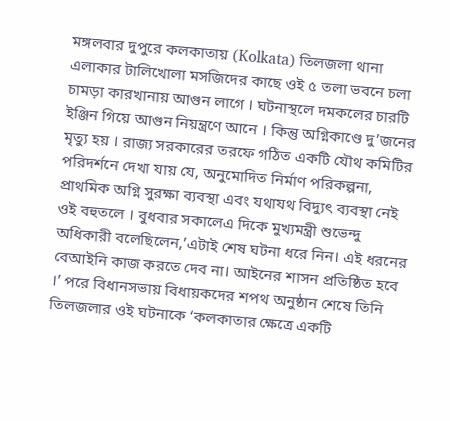মঙ্গলবার দুপুরে কলকাতায় (Kolkata) তিলজলা থানা এলাকার টালিখোলা মসজিদের কাছে ওই ৫ তলা ভবনে চলা চামড়া কারখানায় আগুন লাগে । ঘটনাস্থলে দমকলের চারটি ইঞ্জিন গিয়ে আগুন নিয়ন্ত্রণে আনে । কিন্তু অগ্নিকাণ্ডে দু’জনের মৃত্যু হয় । রাজ্য সরকারের তরফে গঠিত একটি যৌথ কমিটির পরিদর্শনে দেখা যায় যে, অনুমোদিত নির্মাণ পরিকল্পনা, প্রাথমিক অগ্নি সুরক্ষা ব্যবস্থা এবং যথাযথ বিদ্যুৎ ব্যবস্থা নেই ওই বহুতলে । বুধবার সকালেএ দিকে মুখ্যমন্ত্রী শুভেন্দু অধিকারী বলেছিলেন,’এটাই শেষ ঘটনা ধরে নিন। এই ধরনের বেআইনি কাজ করতে দেব না। আইনের শাসন প্রতিষ্ঠিত হবে ।’ পরে বিধানসভায় বিধায়কদের শপথ অনুষ্ঠান শেষে তিনি তিলজলার ওই ঘটনাকে ‘কলকাতার ক্ষেত্রে একটি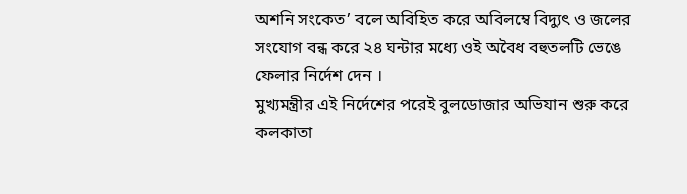অশনি সংকেত’ বলে অবিহিত করে অবিলম্বে বিদ্যুৎ ও জলের সংযোগ বন্ধ করে ২৪ ঘন্টার মধ্যে ওই অবৈধ বহুতলটি ভেঙে ফেলার নির্দেশ দেন ।
মুখ্যমন্ত্রীর এই নির্দেশের পরেই বুলডোজার অভিযান শুরু করে কলকাতা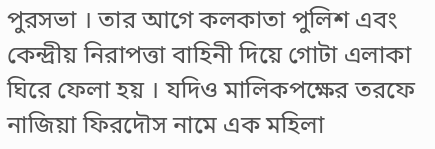পুরসভা । তার আগে কলকাতা পুলিশ এবং কেন্দ্রীয় নিরাপত্তা বাহিনী দিয়ে গোটা এলাকা ঘিরে ফেলা হয় । যদিও মালিকপক্ষের তরফে নাজিয়া ফিরদৌস নামে এক মহিলা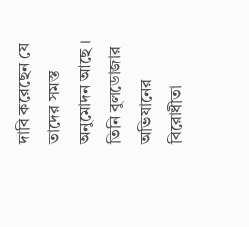দাবি করেছেন যে তাদের সমস্ত অনুমোদন আছে । তিনি বুলডোজার অভিযানের বিরোধীতা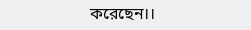করেছেন।।